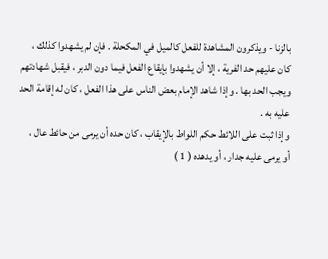بالزنا - ويذكرون المشاهدة للفعل كالميل في المكحلة . فإن لم يشهدوا كذلك ،
كان عليهم حد الفرية ، إلا أن يشهدوا بإيقاع الفعل فيما دون الدبر ، فيقبل شهادتهم
ويجب الحد بها . وإذا شاهد الإمام بعض الناس على هذا الفعل ، كان له إقامة الحد
عليه به .
وإذا ثبت على اللائط حكم اللواط بالإيقاب ، كان حده أن يرمى من حائط عال ،
أو يرمى عليه جدار ، أو يدهده ( 1 )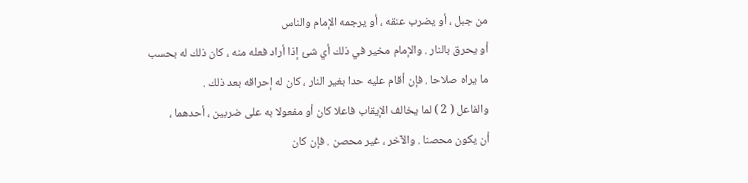من جبل ، أو يضرب عنقه ، أو يرجمه الإمام والناس
أو يحرق بالنار . والإمام مخير في ذلك أي شئ إذا أراد فعله منه ، كان ذلك له بحسب
ما يراه صلاحا . فإن أقام عليه حدا بغير النار ، كان له إحراقه بعد ذلك .
والفاعل ( 2 ) لما يخالف الإيقاب فاعلا كان أو مفعولا به على ضربين ، أحدهما ،
أن يكون محصنا . والآخر ، غير محصن . فإن كان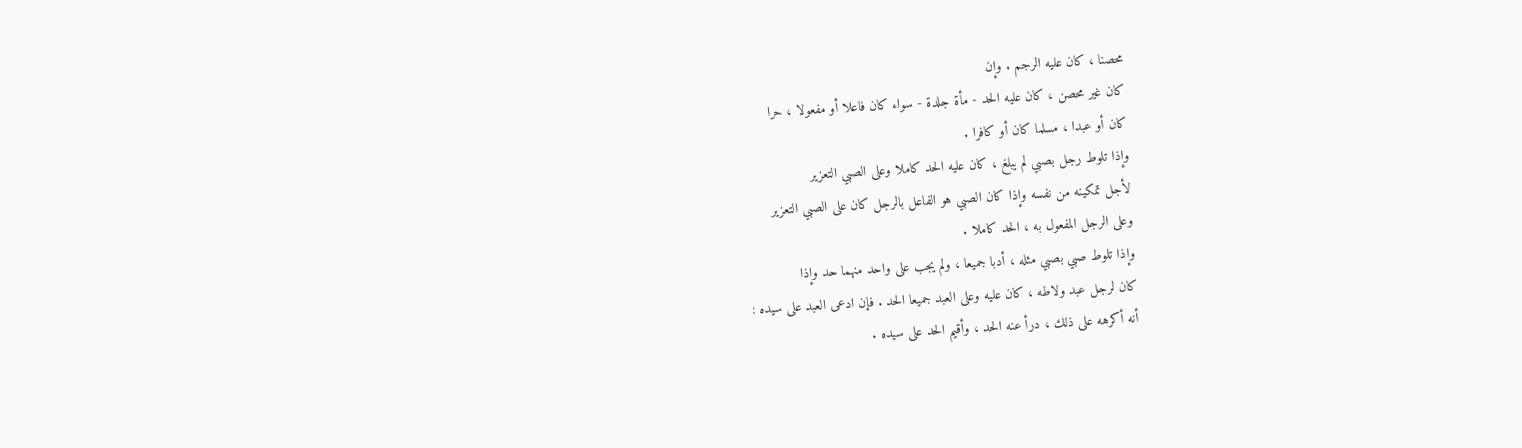محصنا ، كان عليه الرجم . وإن
كان غير محصن ، كان عليه الحد - مأة جلدة - سواء كان فاعلا أو مفعولا ، حرا
كان أو عبدا ، مسلما كان أو كافرا .
وإذا تلوط رجل بصبي لم يبلغ ، كان عليه الحد كاملا وعلى الصبي التعزير
لأجل تمكينه من نفسه وإذا كان الصبي هو الفاعل بالرجل كان على الصبي التعزير
وعلى الرجل المفعول به ، الحد كاملا .
وإذا تلوط صبي بصبي مثله ، أدبا جميعا ، ولم يجب على واحد منهما حد وإذا
كان لرجل عبد ولاطه ، كان عليه وعلى العبد جميعا الحد . فإن ادعى العبد على سيده :
أنه أكرهه على ذلك ، درأ عنه الحد ، وأقيم الحد على سيده .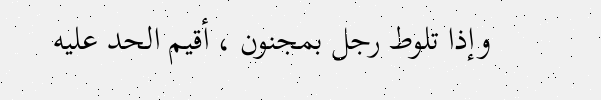وإذا تلوط رجل بمجنون ، أقيم الحد عليه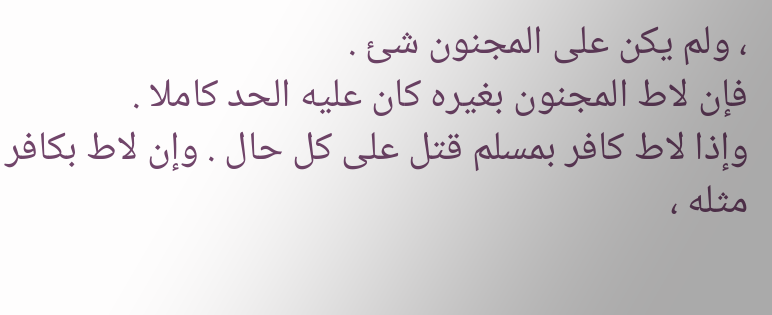، ولم يكن على المجنون شئ .
فإن لاط المجنون بغيره كان عليه الحد كاملا .
وإذا لاط كافر بمسلم قتل على كل حال . وإن لاط بكافر مثله ،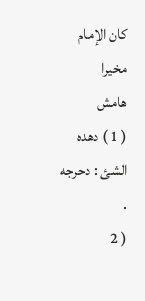كان الإمام مخيرا
هامش
( 1 ) دهده الشئ : دحرجه .
( 2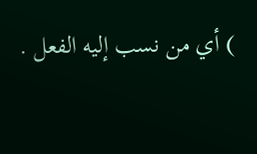) أي من نسب إليه الفعل .